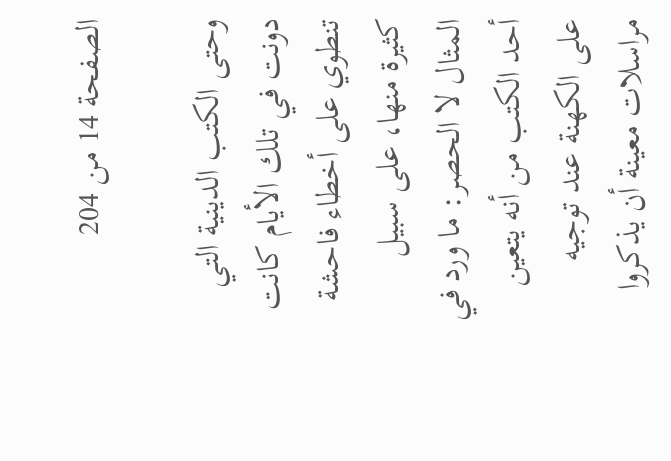الصفحة 14 من 204

وحتى الكتب الدينية التي دونت في تلك الأيام كانت تنطوي على أخطاء فاحشة كثيرة منها، على سبيل المثال لا الحصر: ما ورد في أحد الكتب من أنه يتعين على الكهنة عند توجيه مراسلات معينة أن يذكروا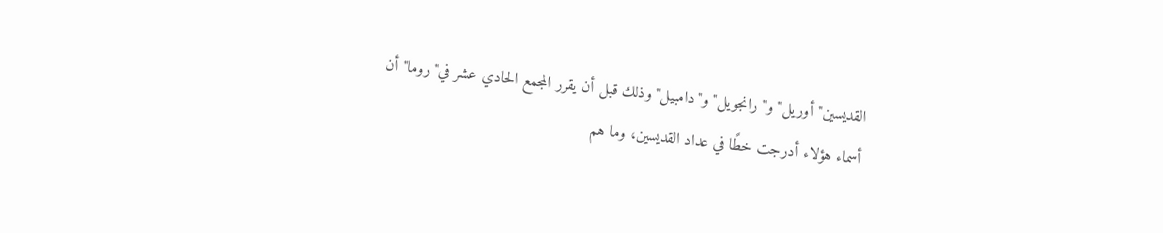القديسين"أوريل"و"رانجويل"و"دامبيل"وذلك قبل أن يقرر المجمع الحادي عشر في"روما"أن أسماء هؤلاء أدرجت خطًا في عداد القديسين، وما هم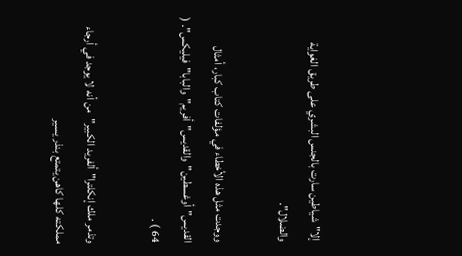إلا"شياطين سارت بالجنس البشري على طريق الغواية والضلال".

ووجدت مثل هذه الأخطاء في مؤلفات كتاب كبار، أمثال القديس"أوغسطين"والقديس"أفريم"والبابا"فيليكس". ( 64 ) .

وتذمر ملك إنكلترا"ألفريد الكبير"من أنه لا يوجد في أرجاء مملكته كلها كاهن يتمتع بنذر يسير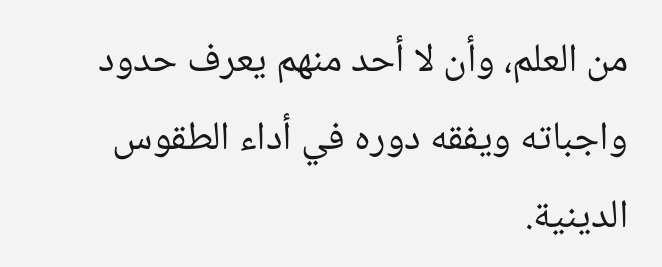من العلم، وأن لا أحد منهم يعرف حدود واجباته ويفقه دوره في أداء الطقوس الدينية.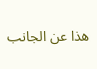هذا عن الجانب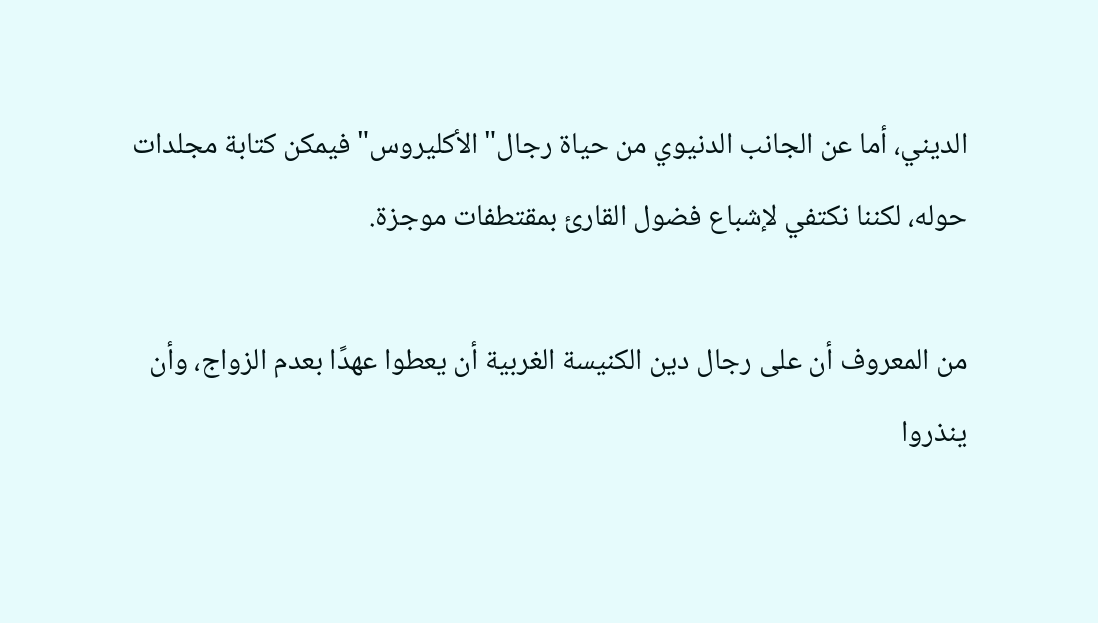الديني، أما عن الجانب الدنيوي من حياة رجال"الأكليروس"فيمكن كتابة مجلدات حوله، لكننا نكتفي لإشباع فضول القارئ بمقتطفات موجزة.

من المعروف أن على رجال دين الكنيسة الغربية أن يعطوا عهدًا بعدم الزواج، وأن ينذروا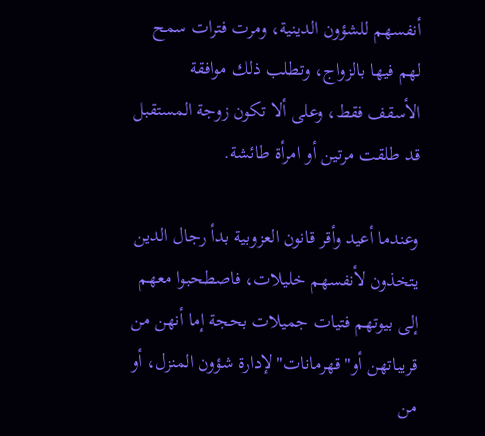أنفسهم للشؤون الدينية، ومرت فترات سمح لهم فيها بالزواج، وتطلب ذلك موافقة الأسقف فقط، وعلى ألا تكون زوجة المستقبل قد طلقت مرتين أو امرأة طائشة.

وعندما أعيد وأقر قانون العزوبية بدأ رجال الدين يتخذون لأنفسهم خليلات، فاصطحبوا معهم إلى بيوتهم فتيات جميلات بحجة إما أنهن من قريباتهن أو"قهرمانات"لإدارة شؤون المنزل، أو من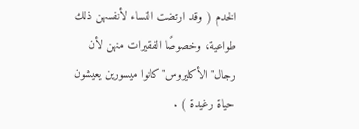الخدم ( وقد ارتضت النساء لأنفسهن ذلك طواعية، وخصوصًا الفقيرات منهن لأن رجال"الأكليروس"كانوا ميسورين يعيشون حياة رغيدة ) .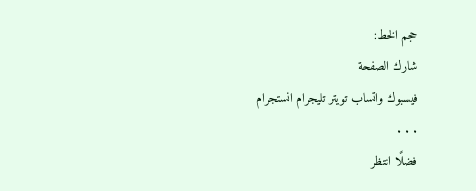حجم الخط:
شارك الصفحة
فيسبوك واتساب تويتر تليجرام انستجرام
. . .
فضلًا انتظر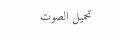تحميل الصوت